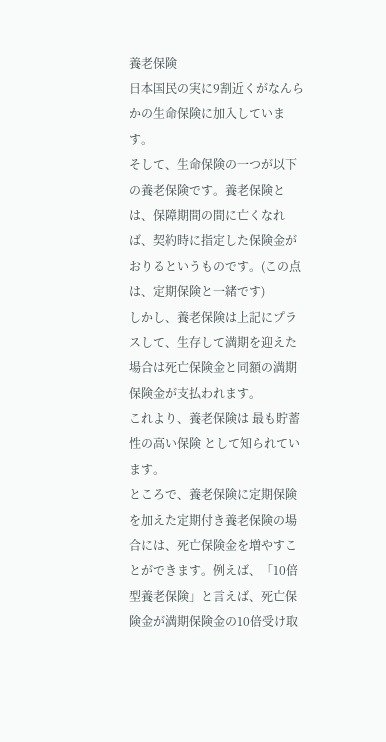養老保険
日本国民の実に9割近くがなんらかの生命保険に加入しています。
そして、生命保険の一つが以下の養老保険です。養老保険とは、保障期間の間に亡くなれば、契約時に指定した保険金がおりるというものです。(この点は、定期保険と一緒です)
しかし、養老保険は上記にプラスして、生存して満期を迎えた場合は死亡保険金と同額の満期保険金が支払われます。
これより、養老保険は 最も貯蓄性の高い保険 として知られています。
ところで、養老保険に定期保険を加えた定期付き養老保険の場合には、死亡保険金を増やすことができます。例えば、「10倍型養老保険」と言えば、死亡保険金が満期保険金の10倍受け取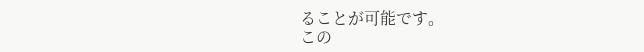ることが可能です。
この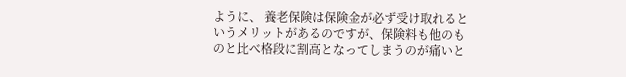ように、 養老保険は保険金が必ず受け取れるというメリットがあるのですが、保険料も他のものと比べ格段に割高となってしまうのが痛いと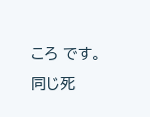ころ です。
同じ死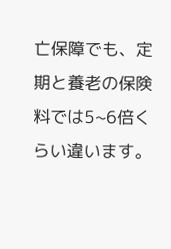亡保障でも、定期と養老の保険料では5~6倍くらい違います。